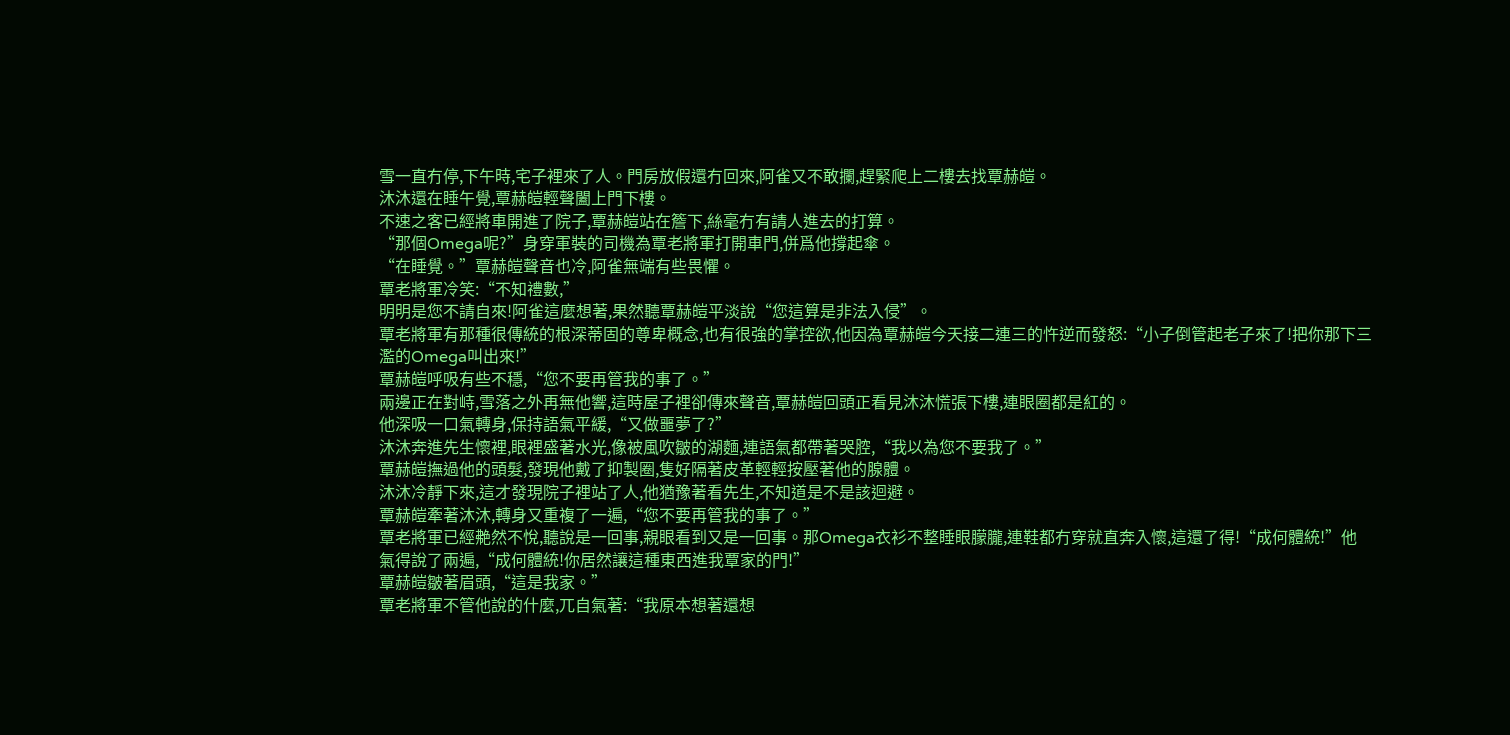雪一直冇停,下午時,宅子裡來了人。門房放假還冇回來,阿雀又不敢攔,趕緊爬上二樓去找覃赫皚。
沐沐還在睡午覺,覃赫皚輕聲闔上門下樓。
不速之客已經將車開進了院子,覃赫皚站在簷下,絲毫冇有請人進去的打算。
“那個Omega呢?”身穿軍裝的司機為覃老將軍打開車門,併爲他撐起傘。
“在睡覺。”覃赫皚聲音也冷,阿雀無端有些畏懼。
覃老將軍冷笑:“不知禮數,”
明明是您不請自來!阿雀這麼想著,果然聽覃赫皚平淡說“您這算是非法入侵”。
覃老將軍有那種很傳統的根深蒂固的尊卑概念,也有很強的掌控欲,他因為覃赫皚今天接二連三的忤逆而發怒:“小子倒管起老子來了!把你那下三濫的Omega叫出來!”
覃赫皚呼吸有些不穩,“您不要再管我的事了。”
兩邊正在對峙,雪落之外再無他響,這時屋子裡卻傳來聲音,覃赫皚回頭正看見沐沐慌張下樓,連眼圈都是紅的。
他深吸一口氣轉身,保持語氣平緩,“又做噩夢了?”
沐沐奔進先生懷裡,眼裡盛著水光,像被風吹皺的湖麵,連語氣都帶著哭腔,“我以為您不要我了。”
覃赫皚撫過他的頭髮,發現他戴了抑製圈,隻好隔著皮革輕輕按壓著他的腺體。
沐沐冷靜下來,這才發現院子裡站了人,他猶豫著看先生,不知道是不是該迴避。
覃赫皚牽著沐沐,轉身又重複了一遍,“您不要再管我的事了。”
覃老將軍已經艴然不悅,聽說是一回事,親眼看到又是一回事。那Omega衣衫不整睡眼朦朧,連鞋都冇穿就直奔入懷,這還了得!“成何體統!”他氣得說了兩遍,“成何體統!你居然讓這種東西進我覃家的門!”
覃赫皚皺著眉頭,“這是我家。”
覃老將軍不管他說的什麼,兀自氣著:“我原本想著還想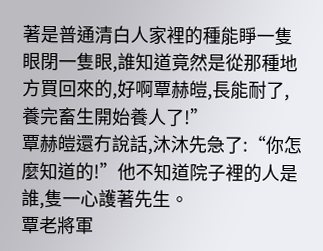著是普通清白人家裡的種能睜一隻眼閉一隻眼,誰知道竟然是從那種地方買回來的,好啊覃赫皚,長能耐了,養完畜生開始養人了!”
覃赫皚還冇說話,沐沐先急了:“你怎麼知道的!”他不知道院子裡的人是誰,隻一心護著先生。
覃老將軍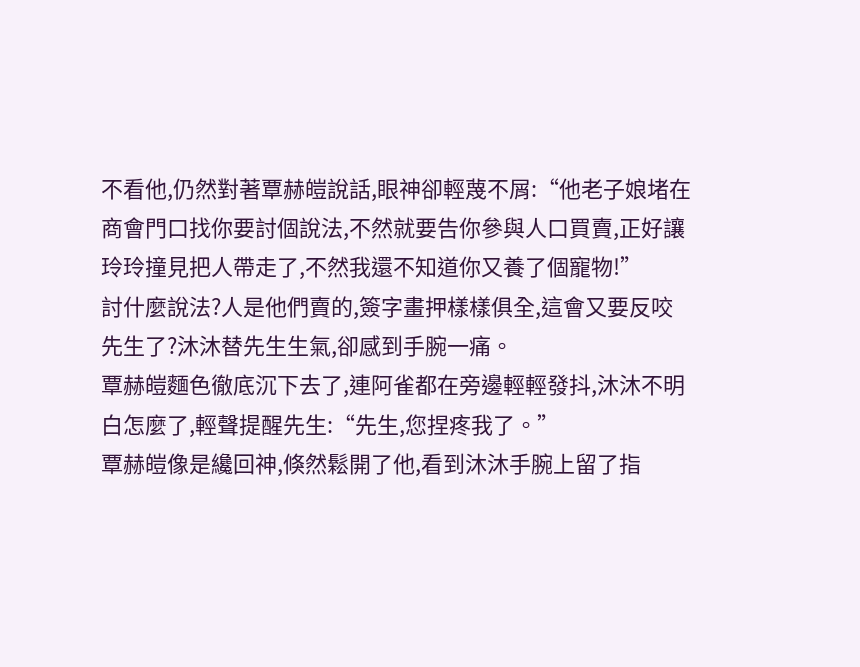不看他,仍然對著覃赫皚說話,眼神卻輕蔑不屑:“他老子娘堵在商會門口找你要討個說法,不然就要告你參與人口買賣,正好讓玲玲撞見把人帶走了,不然我還不知道你又養了個寵物!”
討什麼說法?人是他們賣的,簽字畫押樣樣俱全,這會又要反咬先生了?沐沐替先生生氣,卻感到手腕一痛。
覃赫皚麵色徹底沉下去了,連阿雀都在旁邊輕輕發抖,沐沐不明白怎麼了,輕聲提醒先生:“先生,您捏疼我了。”
覃赫皚像是纔回神,倏然鬆開了他,看到沐沐手腕上留了指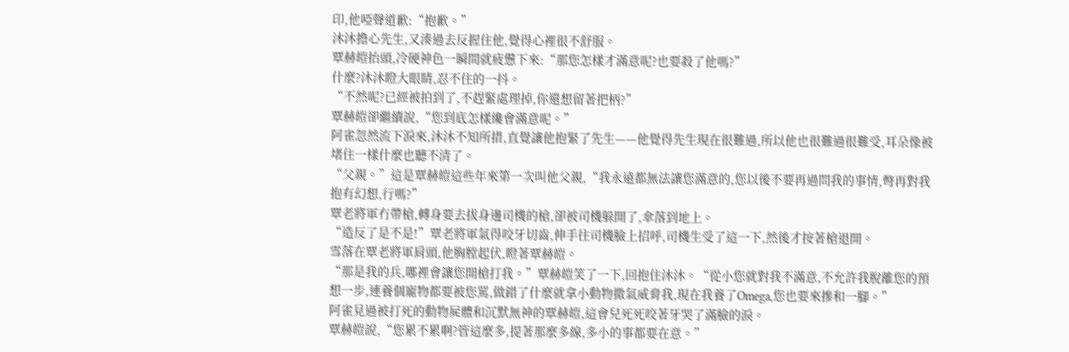印,他啞聲道歉:“抱歉。”
沐沐擔心先生,又湊過去反握住他,覺得心裡很不舒服。
覃赫皚抬頭,冷硬神色一瞬間就疲憊下來:“那您怎樣才滿意呢?也要殺了他嗎?”
什麼?沐沐瞪大眼睛,忍不住的一抖。
“不然呢?已經被拍到了,不趕緊處理掉,你還想留著把柄?”
覃赫皚卻繼續說,“您到底怎樣纔會滿意呢。”
阿雀忽然流下淚來,沐沐不知所措,直覺讓他抱緊了先生——他覺得先生現在很難過,所以他也很難過很難受,耳朵像被堵住一樣什麼也聽不清了。
“父親。”這是覃赫皚這些年來第一次叫他父親,“我永遠都無法讓您滿意的,您以後不要再過問我的事情,彆再對我抱有幻想,行嗎?”
覃老將軍冇帶槍,轉身要去拔身邊司機的槍,卻被司機躲開了,傘落到地上。
“造反了是不是!”覃老將軍氣得咬牙切齒,伸手往司機臉上招呼,司機生受了這一下,然後才按著槍退開。
雪落在覃老將軍肩頭,他胸膛起伏,瞪著覃赫皚。
“那是我的兵,哪裡會讓您開槍打我。”覃赫皚笑了一下,回抱住沐沐。“從小您就對我不滿意,不允許我脫離您的預想一步,連養個寵物都要被您罵,做錯了什麼就拿小動物撒氣威脅我,現在我養了Omega,您也要來摻和一腳。”
阿雀見過被打死的動物屍體和沉默無神的覃赫皚,這會兒死死咬著牙哭了滿臉的淚。
覃赫皚說,“您累不累啊?管這麼多,提著那麼多線,多小的事都要在意。”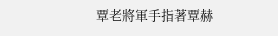覃老將軍手指著覃赫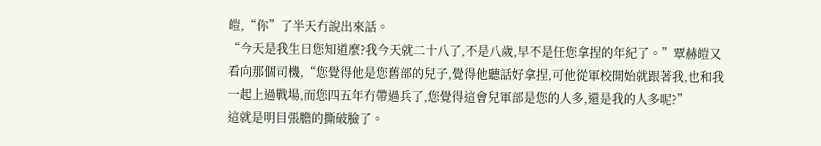皚,“你”了半天冇說出來話。
“今天是我生日您知道麼?我今天就二十八了,不是八歲,早不是任您拿捏的年紀了。”覃赫皚又看向那個司機,“您覺得他是您舊部的兒子,覺得他聽話好拿捏,可他從軍校開始就跟著我,也和我一起上過戰場,而您四五年冇帶過兵了,您覺得這會兒軍部是您的人多,還是我的人多呢?”
這就是明目張膽的撕破臉了。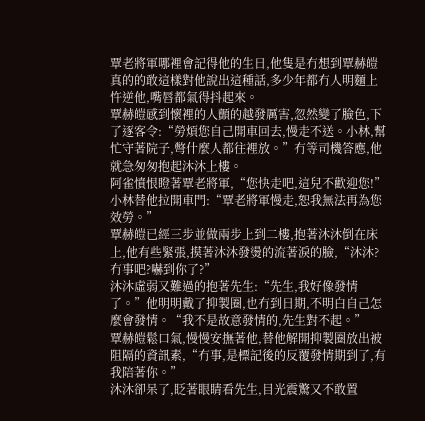覃老將軍哪裡會記得他的生日,他隻是冇想到覃赫皚真的的敢這樣對他說出這種話,多少年都冇人明麵上忤逆他,嘴唇都氣得抖起來。
覃赫皚感到懷裡的人顫的越發厲害,忽然變了臉色,下了逐客令:“勞煩您自己開車回去,慢走不送。小林,幫忙守著院子,彆什麼人都往裡放。”冇等司機答應,他就急匆匆抱起沐沐上樓。
阿雀憤恨瞪著覃老將軍,“您快走吧,這兒不歡迎您!”
小林替他拉開車門:“覃老將軍慢走,恕我無法再為您效勞。”
覃赫皚已經三步並做兩步上到二樓,抱著沐沐倒在床上,他有些緊張,摸著沐沐發燙的流著淚的臉,“沐沐?冇事吧?嚇到你了?”
沐沐虛弱又難過的抱著先生:“先生,我好像發情了。”他明明戴了抑製圈,也冇到日期,不明白自己怎麼會發情。“我不是故意發情的,先生對不起。”
覃赫皚鬆口氣,慢慢安撫著他,替他解開抑製圈放出被阻隔的資訊素,“冇事,是標記後的反覆發情期到了,有我陪著你。”
沐沐卻呆了,眨著眼睛看先生,目光震驚又不敢置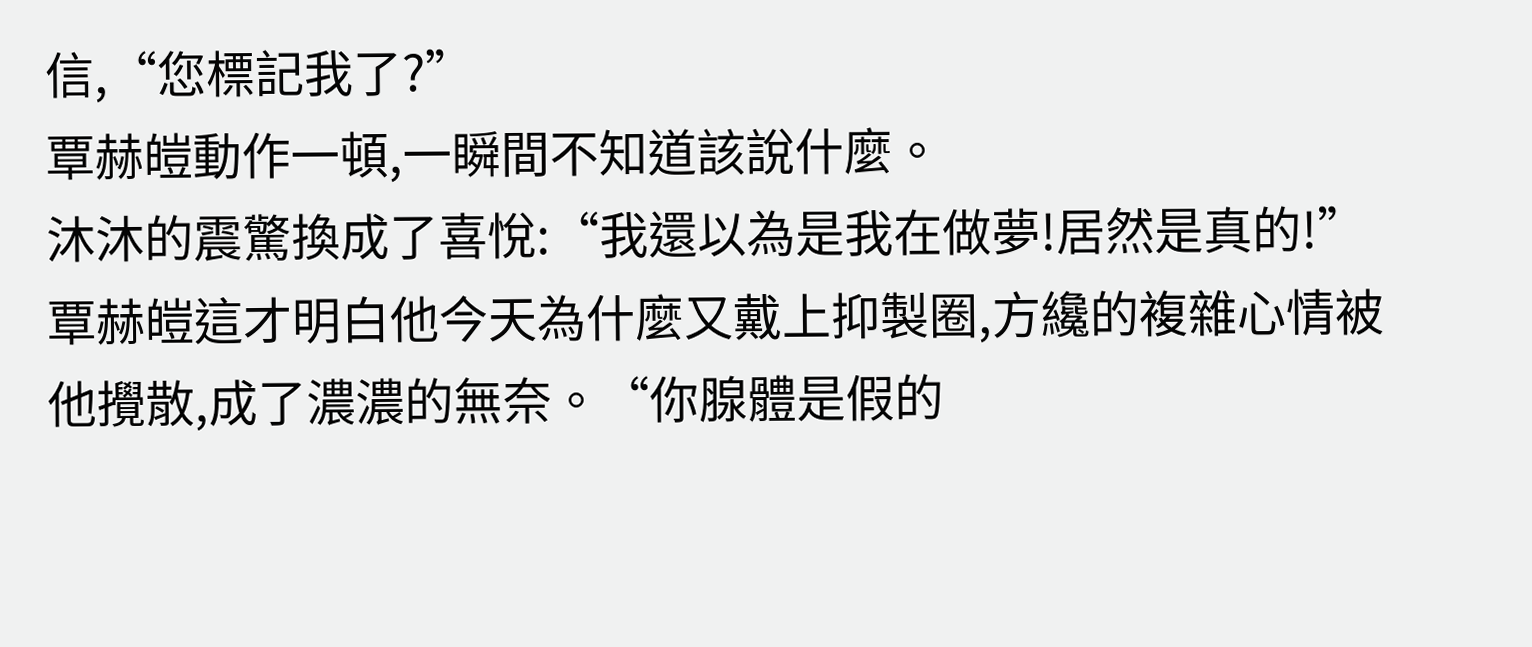信,“您標記我了?”
覃赫皚動作一頓,一瞬間不知道該說什麼。
沐沐的震驚換成了喜悅:“我還以為是我在做夢!居然是真的!”
覃赫皚這才明白他今天為什麼又戴上抑製圈,方纔的複雜心情被他攪散,成了濃濃的無奈。“你腺體是假的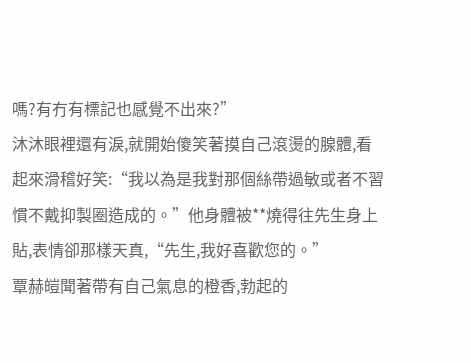嗎?有冇有標記也感覺不出來?”
沐沐眼裡還有淚,就開始傻笑著摸自己滾燙的腺體,看起來滑稽好笑:“我以為是我對那個絲帶過敏或者不習慣不戴抑製圈造成的。”他身體被**燒得往先生身上貼,表情卻那樣天真,“先生,我好喜歡您的。”
覃赫皚聞著帶有自己氣息的橙香,勃起的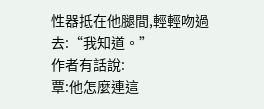性器抵在他腿間,輕輕吻過去:“我知道。”
作者有話說:
覃:他怎麼連這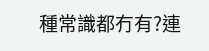種常識都冇有?連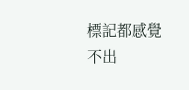標記都感覺不出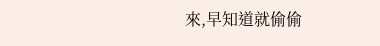來,早知道就偷偷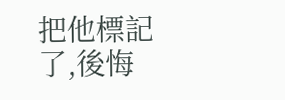把他標記了,後悔